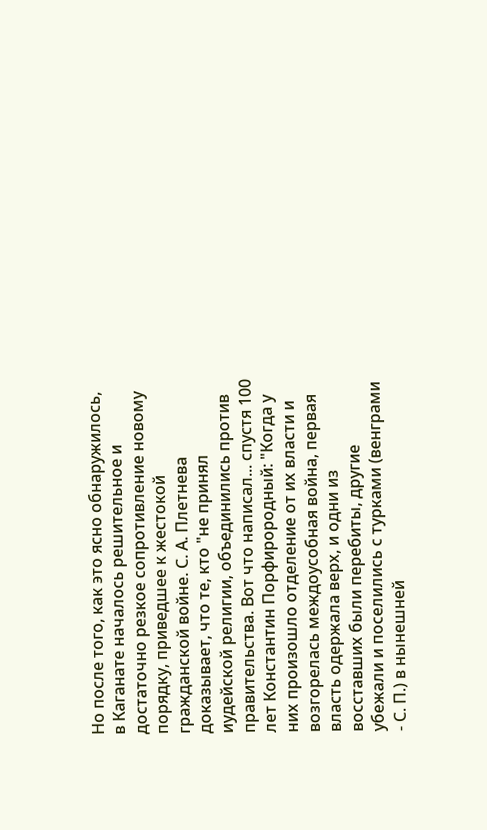Но после того, как это ясно обнаружилось, в Каганате началось решительное и достаточно резкое сопротивление новому порядку, приведшее к жестокой гражданской войне. С. А. Плетнева доказывает, что те, кто "не принял иудейской религии, объединились против правительства. Вот что написал... спустя 100 лет Константин Порфирородный: "Когда у них произошло отделение от их власти и возгорелась междоусобная война, первая власть одержала верх, и одни из восставших были перебиты, другие убежали и поселились с турками (венграми - С. П.) в нынешней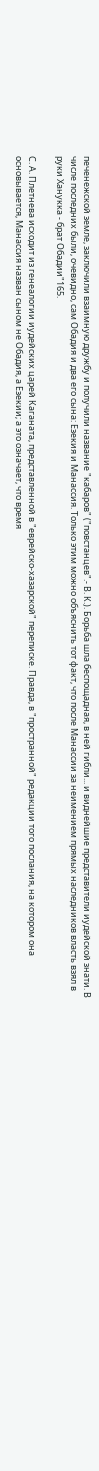печенежской земле, заключили взаимную дружбу и получили название "кабаров" ("повстанцев".- В. К.). Борьба шла беспощадная, в ней гибли... и виднейшие представители иудейской знати. В числе последних были, очевидно, сам Обадия и два его сына: Езекия и Манассия. Только этим можно объяснить тот факт, что после Манассии за неимением прямых наследников власть взял в руки Ханукка - брат Обадии"165.

С. А. Плетнева исходит из генеалогии иудейских царей Каганата, представленной в "еврейско-хазарской" переписке. Правда, в "пространной" редакции того послания, на котором она основывается, Манассия назван сыном не Обадия, а Езекии; а это означает, что время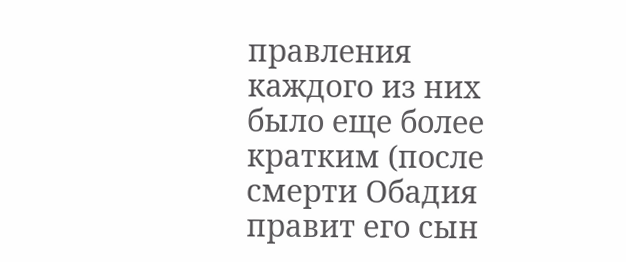правления каждого из них было еще более кратким (после смерти Обадия правит его сын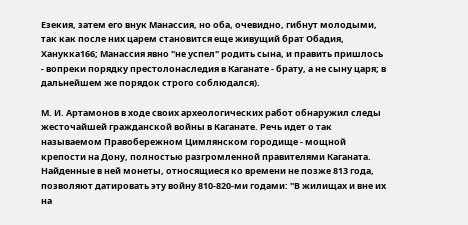Езекия, затем его внук Манассия, но оба, очевидно, гибнут молодыми, так как после них царем становится еще живущий брат Обадия, Ханукка166; Манассия явно "не успел" родить сына, и править пришлось - вопреки порядку престолонаследия в Каганате - брату, а не сыну царя; в дальнейшем же порядок строго соблюдался).

М. И. Артамонов в ходе своих археологических работ обнаружил следы жесточайшей гражданской войны в Каганате. Речь идет о так называемом Правобережном Цимлянском городище - мощной крепости на Дону, полностью разгромленной правителями Каганата. Найденные в ней монеты, относящиеся ко времени не позже 813 года, позволяют датировать эту войну 810-820-ми годами: "В жилищах и вне их на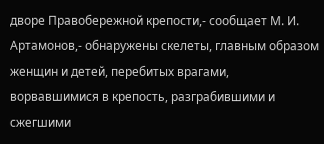дворе Правобережной крепости,- сообщает М. И. Артамонов,- обнаружены скелеты, главным образом женщин и детей, перебитых врагами, ворвавшимися в крепость, разграбившими и сжегшими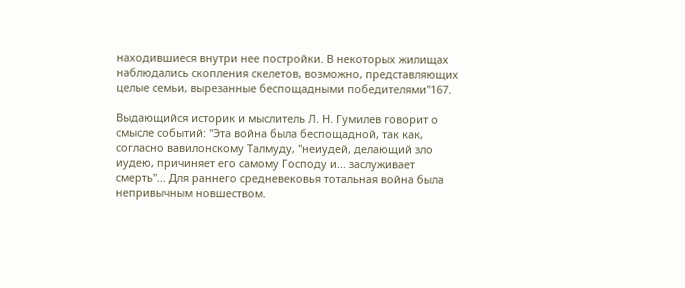находившиеся внутри нее постройки. В некоторых жилищах наблюдались скопления скелетов, возможно, представляющих целые семьи, вырезанные беспощадными победителями"167.

Выдающийся историк и мыслитель Л. Н. Гумилев говорит о смысле событий: "Эта война была беспощадной, так как, согласно вавилонскому Талмуду, "неиудей, делающий зло иудею, причиняет его самому Господу и... заслуживает смерть"... Для раннего средневековья тотальная война была непривычным новшеством.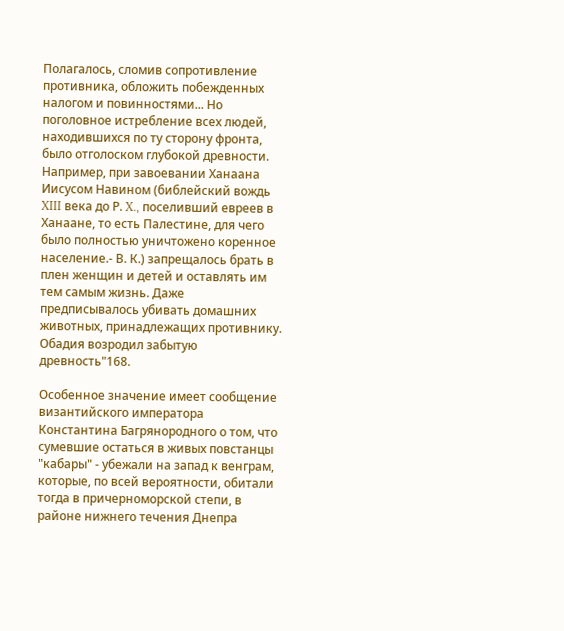Полагалось, сломив сопротивление противника, обложить побежденных налогом и повинностями... Но поголовное истребление всех людей, находившихся по ту сторону фронта, было отголоском глубокой древности. Например, при завоевании Ханаана Иисусом Навином (библейский вождь XIII века до Р. X., поселивший евреев в Ханаане, то есть Палестине, для чего было полностью уничтожено коренное население.- В. К.) запрещалось брать в плен женщин и детей и оставлять им тем самым жизнь. Даже предписывалось убивать домашних животных, принадлежащих противнику. Обадия возродил забытую древность"168.

Особенное значение имеет сообщение византийского императора Константина Багрянородного о том, что сумевшие остаться в живых повстанцы "кабары" - убежали на запад к венграм, которые, по всей вероятности, обитали тогда в причерноморской степи, в районе нижнего течения Днепра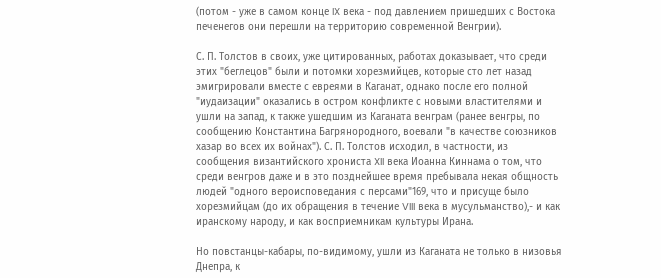(потом - уже в самом конце IX века - под давлением пришедших с Востока печенегов они перешли на территорию современной Венгрии).

С. П. Толстов в своих, уже цитированных, работах доказывает, что среди этих "беглецов" были и потомки хорезмийцев, которые сто лет назад эмигрировали вместе с евреями в Каганат, однако после его полной "иудаизации" оказались в остром конфликте с новыми властителями и ушли на запад, к также ушедшим из Каганата венграм (ранее венгры, по сообщению Константина Багрянородного, воевали "в качестве союзников хазар во всех их войнах"). С. П. Толстов исходил, в частности, из сообщения византийского хрониста XII века Иоанна Киннама о том, что среди венгров даже и в это позднейшее время пребывала некая общность людей "одного вероисповедания с персами"169, что и присуще было хорезмийцам (до их обращения в течение VIII века в мусульманство),- и как иранскому народу, и как восприемникам культуры Ирана.

Но повстанцы-кабары, по-видимому, ушли из Каганата не только в низовья Днепра, к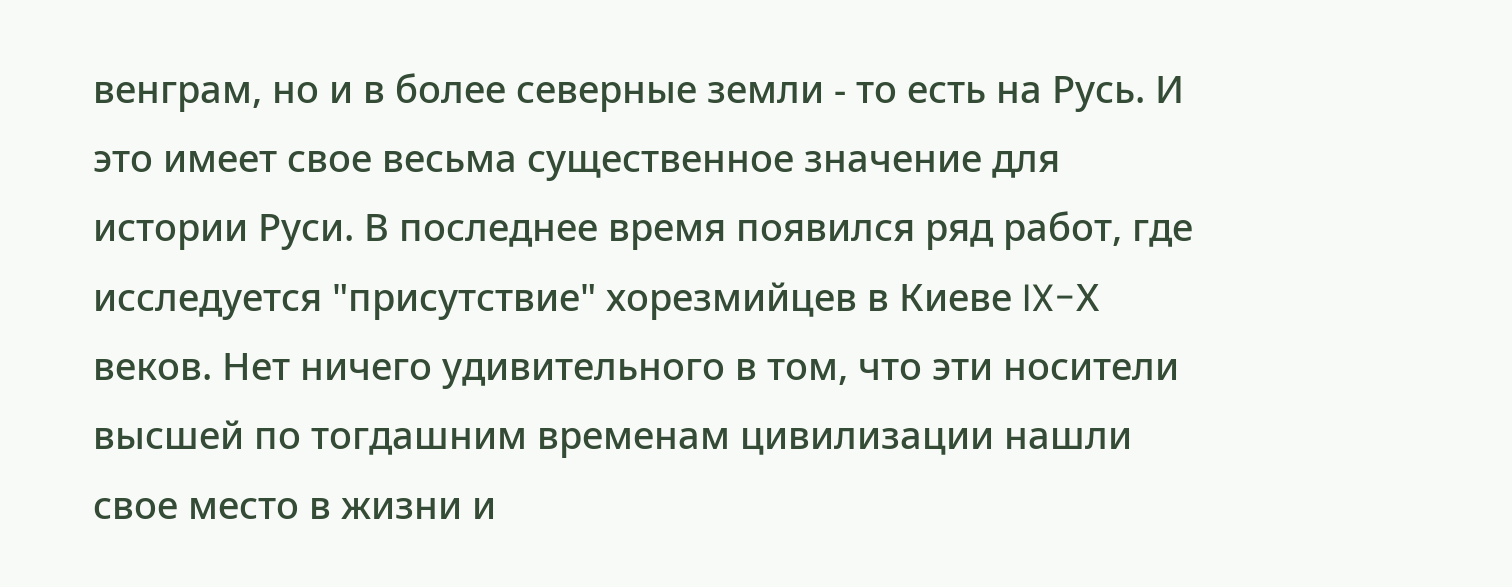венграм, но и в более северные земли - то есть на Русь. И это имеет свое весьма существенное значение для истории Руси. В последнее время появился ряд работ, где исследуется "присутствие" хорезмийцев в Киеве IX-Х веков. Нет ничего удивительного в том, что эти носители высшей по тогдашним временам цивилизации нашли свое место в жизни и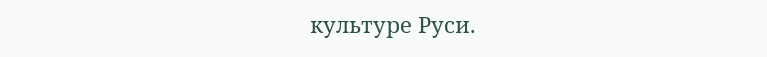культуре Руси.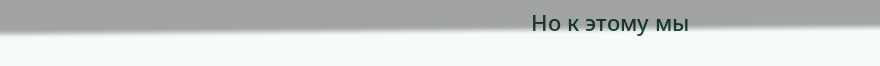Но к этому мы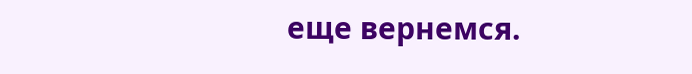еще вернемся.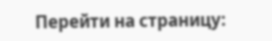Перейти на страницу: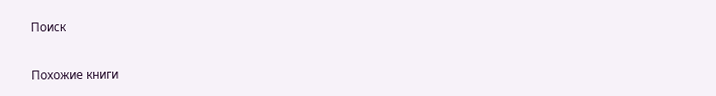Поиск

Похожие книги